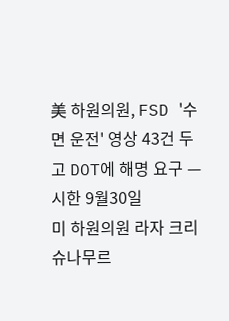美 하원의원, FSD '수면 운전' 영상 43건 두고 DOT에 해명 요구 — 시한 9월30일
미 하원의원 라자 크리슈나무르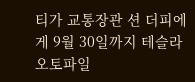티가 교통장관 션 더피에게 9월 30일까지 테슬라 오토파일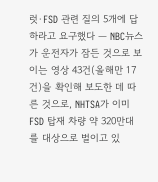럿·FSD 관련 질의 5개에 답하라고 요구했다 — NBC뉴스가 운전자가 잠든 것으로 보이는 영상 43건(올해만 17건)을 확인해 보도한 데 따른 것으로, NHTSA가 이미 FSD 탑재 차량 약 320만대를 대상으로 벌이고 있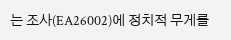는 조사(EA26002)에 정치적 무게를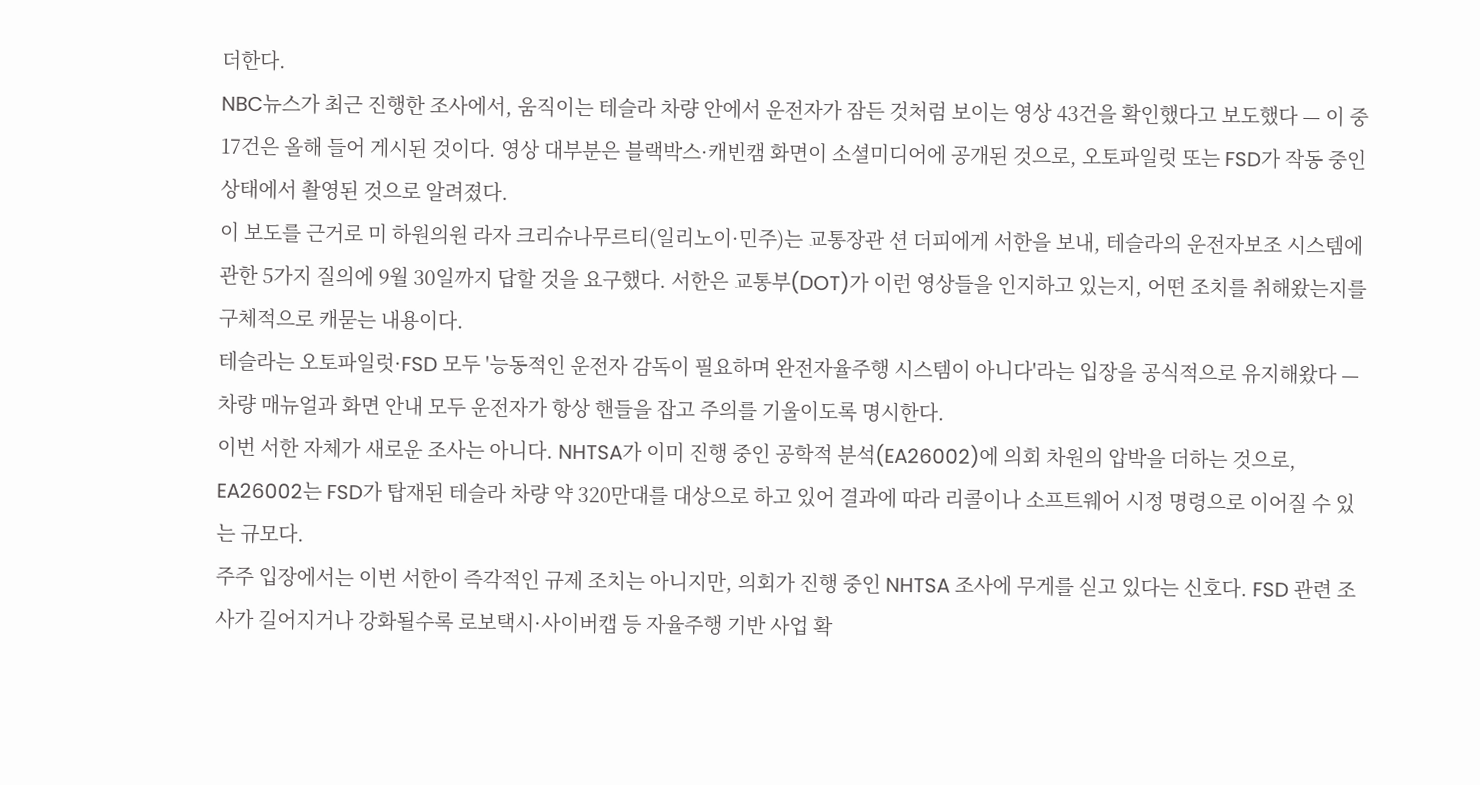더한다.
NBC뉴스가 최근 진행한 조사에서, 움직이는 테슬라 차량 안에서 운전자가 잠든 것처럼 보이는 영상 43건을 확인했다고 보도했다 — 이 중 17건은 올해 들어 게시된 것이다. 영상 대부분은 블랙박스·캐빈캠 화면이 소셜미디어에 공개된 것으로, 오토파일럿 또는 FSD가 작동 중인 상태에서 촬영된 것으로 알려졌다.
이 보도를 근거로 미 하원의원 라자 크리슈나무르티(일리노이·민주)는 교통장관 션 더피에게 서한을 보내, 테슬라의 운전자보조 시스템에 관한 5가지 질의에 9월 30일까지 답할 것을 요구했다. 서한은 교통부(DOT)가 이런 영상들을 인지하고 있는지, 어떤 조치를 취해왔는지를 구체적으로 캐묻는 내용이다.
테슬라는 오토파일럿·FSD 모두 '능동적인 운전자 감독이 필요하며 완전자율주행 시스템이 아니다'라는 입장을 공식적으로 유지해왔다 — 차량 매뉴얼과 화면 안내 모두 운전자가 항상 핸들을 잡고 주의를 기울이도록 명시한다.
이번 서한 자체가 새로운 조사는 아니다. NHTSA가 이미 진행 중인 공학적 분석(EA26002)에 의회 차원의 압박을 더하는 것으로, EA26002는 FSD가 탑재된 테슬라 차량 약 320만대를 대상으로 하고 있어 결과에 따라 리콜이나 소프트웨어 시정 명령으로 이어질 수 있는 규모다.
주주 입장에서는 이번 서한이 즉각적인 규제 조치는 아니지만, 의회가 진행 중인 NHTSA 조사에 무게를 싣고 있다는 신호다. FSD 관련 조사가 길어지거나 강화될수록 로보택시·사이버캡 등 자율주행 기반 사업 확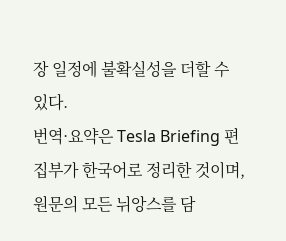장 일정에 불확실성을 더할 수 있다.
번역·요약은 Tesla Briefing 편집부가 한국어로 정리한 것이며, 원문의 모든 뉘앙스를 담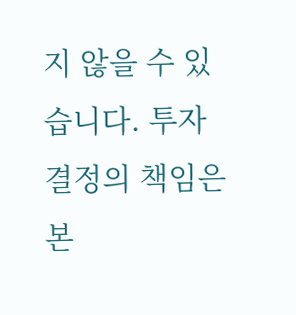지 않을 수 있습니다. 투자 결정의 책임은 본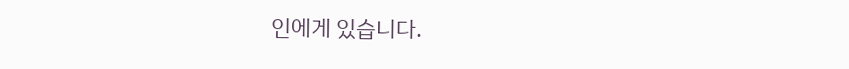인에게 있습니다.